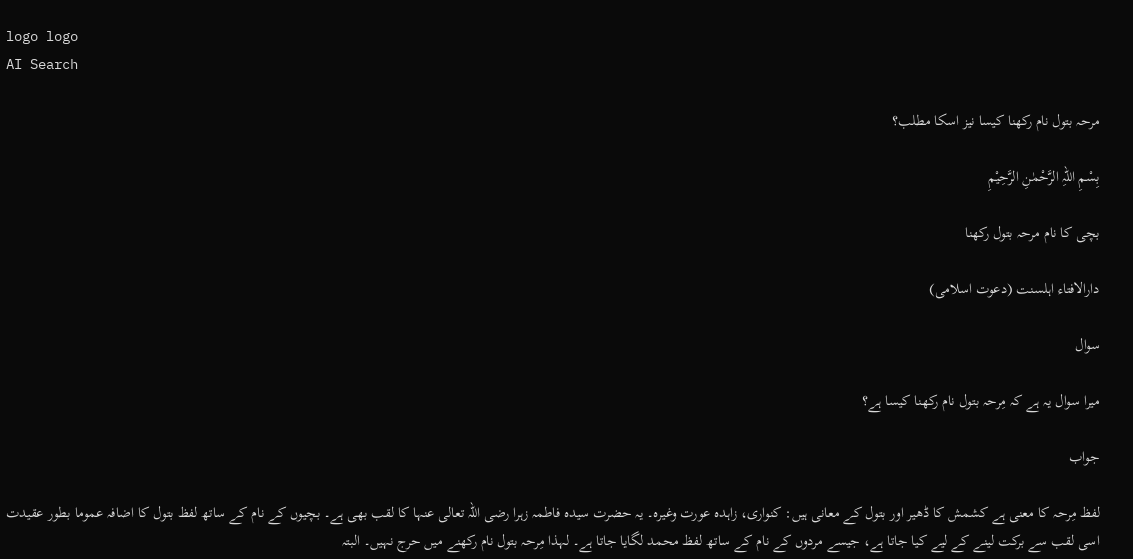logo logo
AI Search

مرحہ بتول نام رکھنا کیسا نیز اسکا مطلب؟

بِسْمِ اللہِ الرَّحْمٰنِ الرَّحِيْمِ

بچی کا نام مرحہ بتول رکھنا

دارالافتاء اہلسنت (دعوت اسلامی)

سوال

میرا سوال یہ ہے کہ مِرحہ بتول نام رکھنا کیسا ہے؟

جواب

لفظ مِرحہ کا معنی ہے کشمش کا ڈھیر اور بتول کے معانی ہیں: کنواری، زاہدہ عورت وغیرہ۔ یہ حضرت سیدہ فاطمہ زہرا رضی اللہ تعالی عنہا کا لقب بھی ہے۔ بچیوں کے نام کے ساتھ لفظ بتول کا اضافہ عموما بطور عقیدت اسی لقب سے برکت لینے کے لیے کیا جاتا ہے، جیسے مردوں کے نام کے ساتھ لفظ محمد لگایا جاتا ہے۔ لہذا مِرحہ بتول نام رکھنے میں حرج نہیں۔ البتہ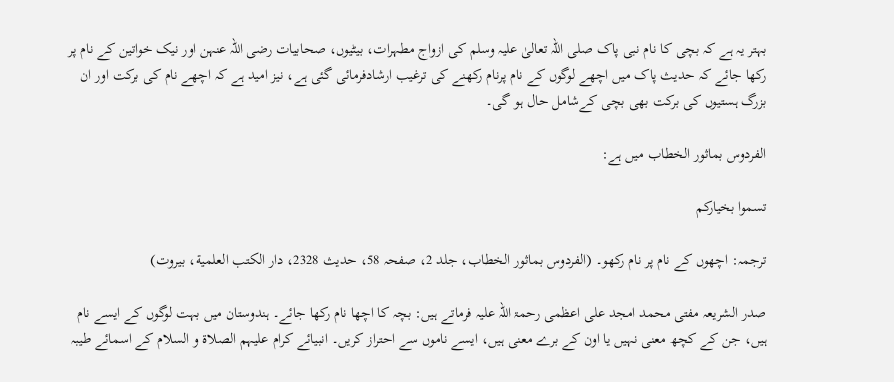بہتر یہ ہے کہ بچی کا نام نبی پاک صلی اللہ تعالیٰ علیہ وسلم کی ازواج مطہرات، بیٹیوں، صحابیات رضی اللہ عنہن اور نیک خواتین کے نام پر رکھا جائے کہ حدیث پاک میں اچھے لوگوں کے نام پرنام رکھنے کی ترغیب ارشادفرمائی گئی ہے، نیز امید ہے کہ اچھے نام کی برکت اور ان بزرگ ہستیوں کی برکت بھی بچی کےشامل حال ہو گی۔

الفردوس بماثور الخطاب میں ہے:

تسموا بخياركم

ترجمہ: اچھوں کے نام پر نام رکھو۔ (الفردوس بماثور الخطاب، جلد 2، صفحہ 58، حدیث 2328، دار الكتب العلمية، بيروت)

صدر الشریعہ مفتی محمد امجد علی اعظمی رحمۃ اللہ علیہ فرماتے ہیں: بچہ کا اچھا نام رکھا جائے۔ ہندوستان میں بہت لوگوں کے ایسے نام ہیں، جن کے کچھ معنی نہیں یا اون کے برے معنی ہیں، ایسے ناموں سے احتراز کریں۔ انبیائے کرام علیہم الصلاۃ و السلام کے اسمائے طیبہ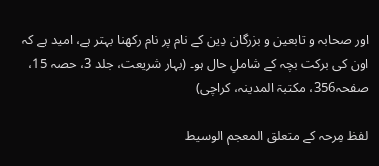اور صحابہ و تابعین و بزرگان دِین کے نام پر نام رکھنا بہتر ہے، امید ہے کہ اون کی برکت بچہ کے شاملِ حال ہو۔ (بہار شریعت، جلد 3، حصہ 15، صفحہ356، مکتبۃ المدینہ، کراچی)

لفظ مِرحہ کے متعلق المعجم الوسیط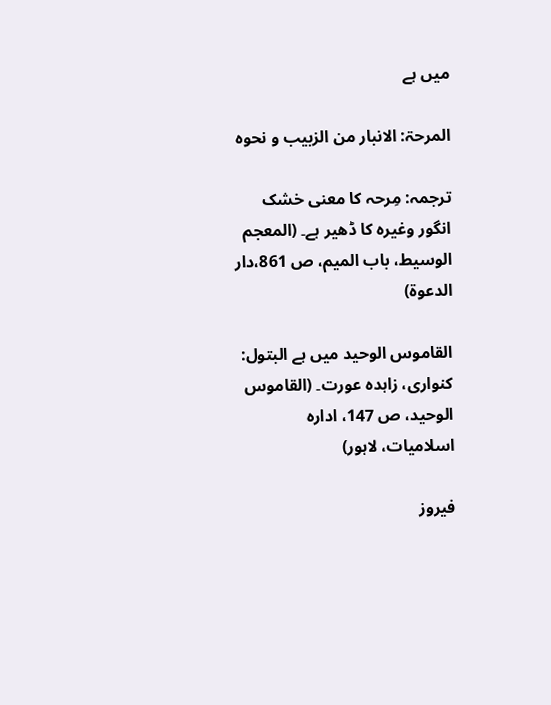میں ہے

المرحۃ: الانبار من الزبیب و نحوہ

ترجمہ: مِرحہ کا معنی خشک انگور وغیرہ کا ڈھیر ہے۔ (المعجم الوسیط، باب المیم، ص 861،دار الدعوة)

القاموس الوحید میں ہے البتول: کنواری، زاہدہ عورت۔ (القاموس الوحید، ص 147، ادارہ اسلامیات، لاہور)

فیروز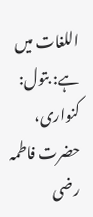اللغات میں ہے: بتول: کنواری، حضرت فاطمہ رضی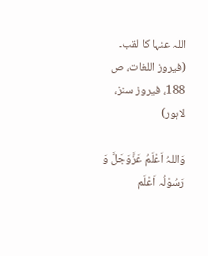اللہ عنہا کا لقب۔ (فیروز اللغات، ص 188، فیروز سنز، لاہور)

وَاللہُ اَعْلَمُ عَزَّوَجَلَّ وَ رَسُوْلُہ اَعْلَم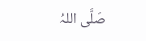صَلَّی اللہُ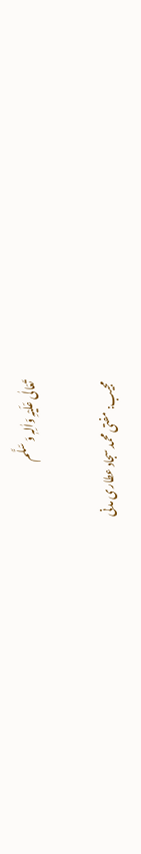تَعَالٰی عَلَیْہِ وَاٰلِہٖ وَ سَلَّم

مجیب: مفتی محمد سجاد عطاری مدنی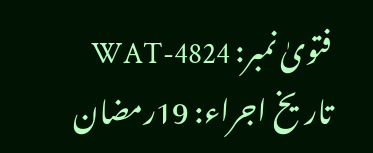فتویٰ نمبر: WAT-4824
تاریخ اجراء: 19رمضان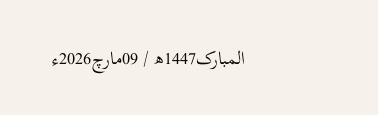المبارک1447ھ / 09مارچ2026ء